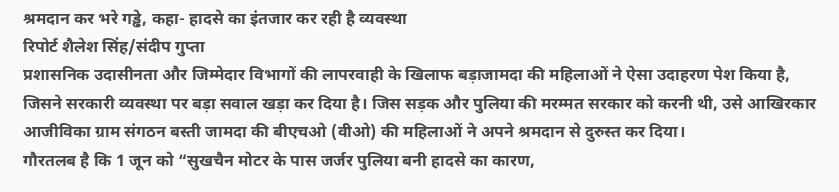श्रमदान कर भरे गड्ढे, कहा- हादसे का इंतजार कर रही है व्यवस्था
रिपोर्ट शैलेश सिंह/संदीप गुप्ता
प्रशासनिक उदासीनता और जिम्मेदार विभागों की लापरवाही के खिलाफ बड़ाजामदा की महिलाओं ने ऐसा उदाहरण पेश किया है, जिसने सरकारी व्यवस्था पर बड़ा सवाल खड़ा कर दिया है। जिस सड़क और पुलिया की मरम्मत सरकार को करनी थी, उसे आखिरकार आजीविका ग्राम संगठन बस्ती जामदा की बीएचओ (वीओ) की महिलाओं ने अपने श्रमदान से दुरुस्त कर दिया।
गौरतलब है कि 1 जून को “सुखचैन मोटर के पास जर्जर पुलिया बनी हादसे का कारण,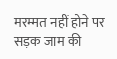मरम्मत नहीं होने पर सड़क जाम की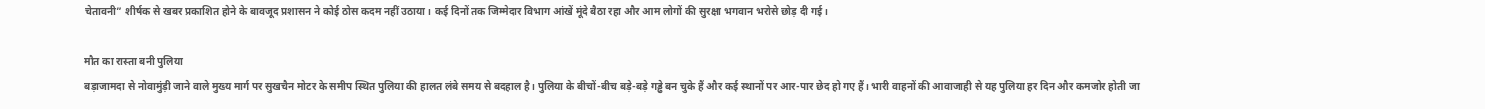चेतावनी” शीर्षक से खबर प्रकाशित होने के बावजूद प्रशासन ने कोई ठोस कदम नहीं उठाया। कई दिनों तक जिम्मेदार विभाग आंखें मूंदे बैठा रहा और आम लोगों की सुरक्षा भगवान भरोसे छोड़ दी गई।

मौत का रास्ता बनी पुलिया
बड़ाजामदा से नोवामुंड़ी जाने वाले मुख्य मार्ग पर सुखचैन मोटर के समीप स्थित पुलिया की हालत लंबे समय से बदहाल है। पुलिया के बीचों-बीच बड़े-बड़े गड्ढे बन चुके हैं और कई स्थानों पर आर-पार छेद हो गए हैं। भारी वाहनों की आवाजाही से यह पुलिया हर दिन और कमजोर होती जा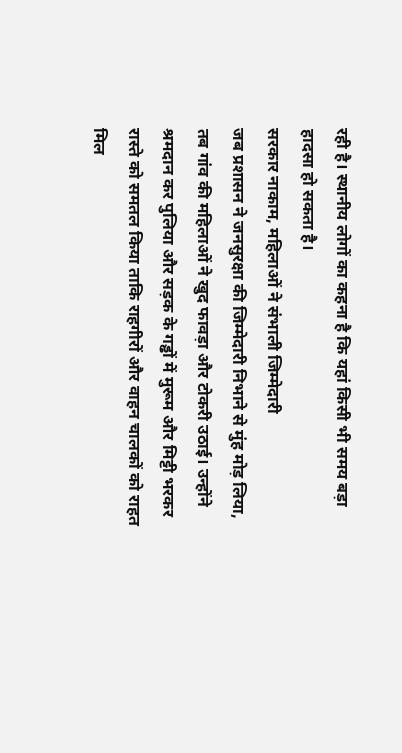रही है। स्थानीय लोगों का कहना है कि यहां किसी भी समय बड़ा हादसा हो सकता है।
सरकार नाकाम, महिलाओं ने संभाली जिम्मेदारी
जब प्रशासन ने जनसुरक्षा की जिम्मेदारी निभाने से मुंह मोड़ लिया, तब गांव की महिलाओं ने खुद फावड़ा और टोकरी उठाई। उन्होंने श्रमदान कर पुलिया और सड़क के गड्ढों में मुरूम और मिट्टी भरकर रास्ते को समतल किया ताकि राहगीरों और वाहन चालकों को राहत मिल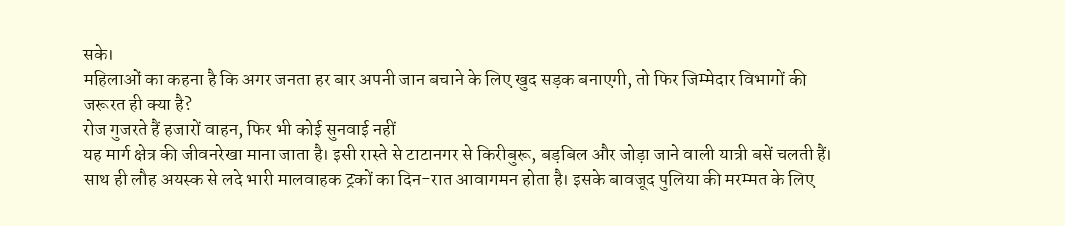सके।
महिलाओं का कहना है कि अगर जनता हर बार अपनी जान बचाने के लिए खुद सड़क बनाएगी, तो फिर जिम्मेदार विभागों की जरूरत ही क्या है?
रोज गुजरते हैं हजारों वाहन, फिर भी कोई सुनवाई नहीं
यह मार्ग क्षेत्र की जीवनरेखा माना जाता है। इसी रास्ते से टाटानगर से किरीबुरू, बड़बिल और जोड़ा जाने वाली यात्री बसें चलती हैं। साथ ही लौह अयस्क से लदे भारी मालवाहक ट्रकों का दिन-रात आवागमन होता है। इसके बावजूद पुलिया की मरम्मत के लिए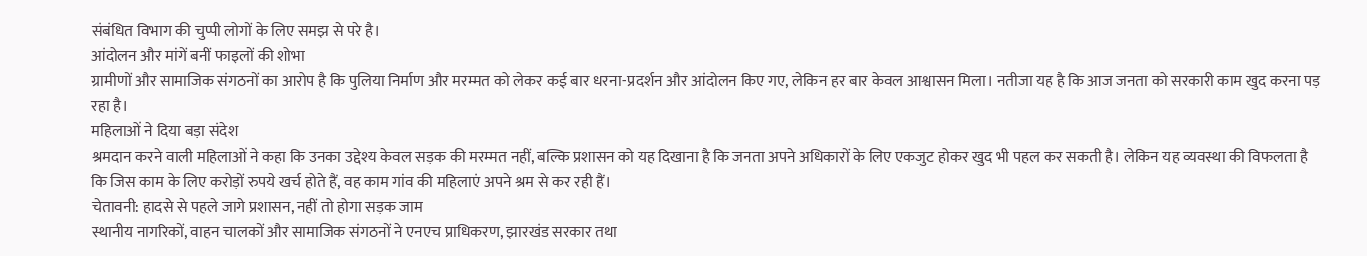संबंधित विभाग की चुप्पी लोगों के लिए समझ से परे है।
आंदोलन और मांगें बनीं फाइलों की शोभा
ग्रामीणों और सामाजिक संगठनों का आरोप है कि पुलिया निर्माण और मरम्मत को लेकर कई बार धरना-प्रदर्शन और आंदोलन किए गए, लेकिन हर बार केवल आश्वासन मिला। नतीजा यह है कि आज जनता को सरकारी काम खुद करना पड़ रहा है।
महिलाओं ने दिया बड़ा संदेश
श्रमदान करने वाली महिलाओं ने कहा कि उनका उद्देश्य केवल सड़क की मरम्मत नहीं, बल्कि प्रशासन को यह दिखाना है कि जनता अपने अधिकारों के लिए एकजुट होकर खुद भी पहल कर सकती है। लेकिन यह व्यवस्था की विफलता है कि जिस काम के लिए करोड़ों रुपये खर्च होते हैं, वह काम गांव की महिलाएं अपने श्रम से कर रही हैं।
चेतावनी: हादसे से पहले जागे प्रशासन, नहीं तो होगा सड़क जाम
स्थानीय नागरिकों, वाहन चालकों और सामाजिक संगठनों ने एनएच प्राधिकरण, झारखंड सरकार तथा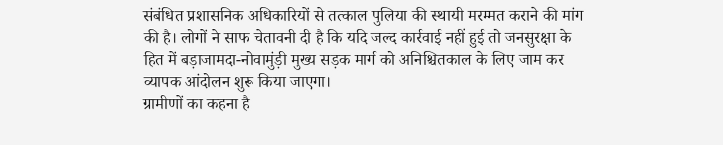संबंधित प्रशासनिक अधिकारियों से तत्काल पुलिया की स्थायी मरम्मत कराने की मांग की है। लोगों ने साफ चेतावनी दी है कि यदि जल्द कार्रवाई नहीं हुई तो जनसुरक्षा के हित में बड़ाजामदा-नोवामुंड़ी मुख्य सड़क मार्ग को अनिश्चितकाल के लिए जाम कर व्यापक आंदोलन शुरू किया जाएगा।
ग्रामीणों का कहना है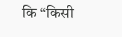कि “किसी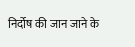निर्दोष की जान जाने के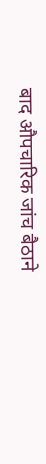बाद औपचारिक जांच बैठाने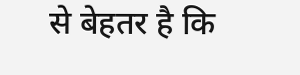से बेहतर है कि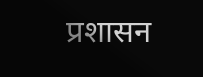प्रशासन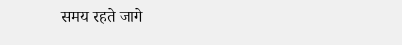समय रहते जागे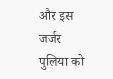और इस जर्जर पुलिया को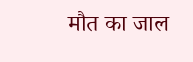मौत का जाल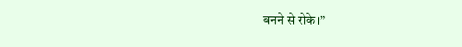बनने से रोके।”